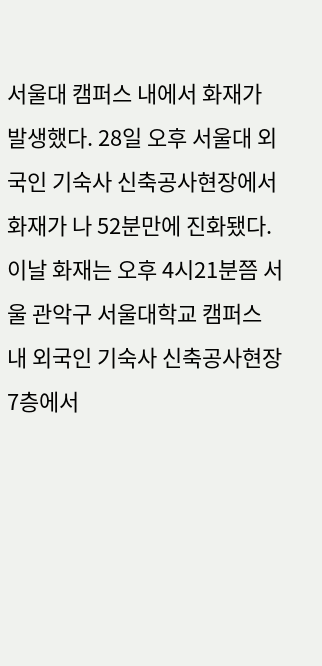서울대 캠퍼스 내에서 화재가 발생했다. 28일 오후 서울대 외국인 기숙사 신축공사현장에서 화재가 나 52분만에 진화됐다.
이날 화재는 오후 4시21분쯤 서울 관악구 서울대학교 캠퍼스 내 외국인 기숙사 신축공사현장 7층에서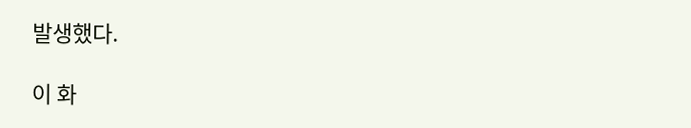발생했다.

이 화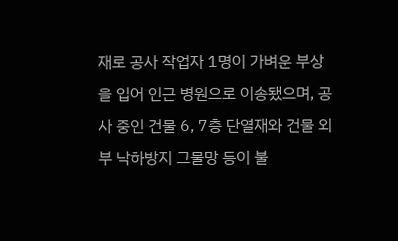재로 공사 작업자 1명이 가벼운 부상을 입어 인근 병원으로 이송됐으며, 공사 중인 건물 6, 7층 단열재와 건물 외부 낙하방지 그물망 등이 불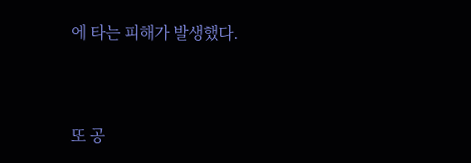에 타는 피해가 발생했다.


또 공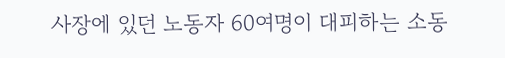사장에 있던 노동자 60여명이 대피하는 소동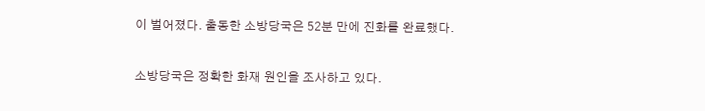이 벌어졌다. 출동한 소방당국은 52분 만에 진화를 완료했다.

소방당국은 정확한 화재 원인을 조사하고 있다.